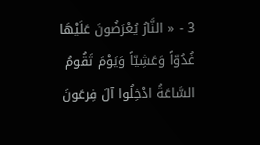3 - « النَّارُ يُعْرَضُونَ عَلَيْهَا غُدُوّاً وَعَشِيّاً وَيَوْمَ تَقُومُ السَّاعَةُ ادْخِلُوا آلَ فِرعَونَ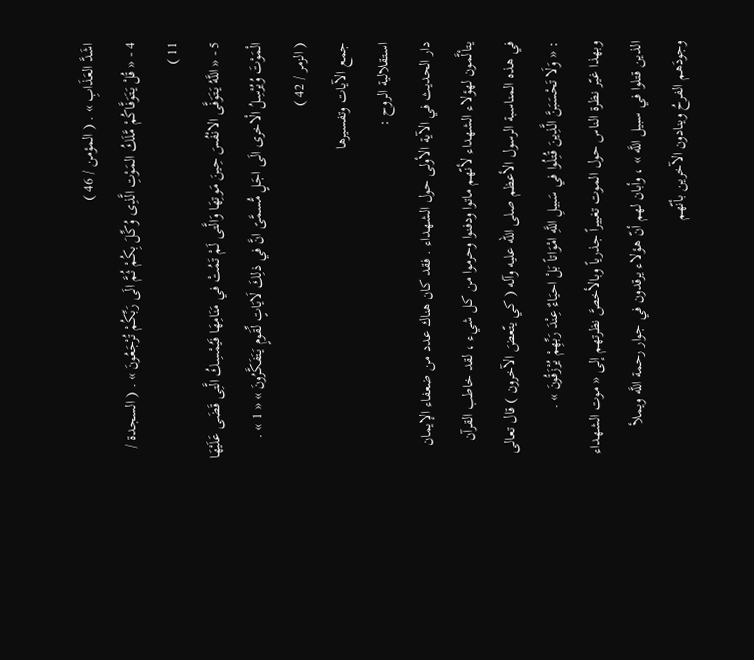اشَدَّ العَذَابِ » . ( المؤمن / 46 )
4 - « قُلْ يَتَوَفَّاكُمْ مَّلَكُ المَوْتِ الَّذِى وُكِّلَ بِكُمْ ثُمَّ الَى رَبِّكُمْ تُرْجَعُونَ » . ( السجدة / 11 )
5 - « اللَّهُ يَتَوَفَّى الانْفُسَ حِينَ مَوتِهَا وَالَّتى لَمْ تَمُتْ في مَنَامِهَا فَيُمْسِكُ الَّتِى قَضَى عَلَيْهَا الْمَوْتَ وُيُرْسِلُ الْاخرى الَى اجَلٍ مُّسمَّىً انَّ في ذلِكَ لَايَاتٍ لِّقَومٍ يَتَفَكَّرُونَ » « 1 » .
( الزمر / 42 )
جمع الآيات وتفسيرها
استقلالية الروح :
دار الحديث في الآية الأولى حول الشهداء . فقد كان هناك عدد من ضعفاء الإيمان يتألَّمون لهؤلاء الشهداء لأنّهم ماتوا ودفنوا وحرموا من كل شيء ، لقد خاطب القرآن في هذه المناسبة الرسول الأعظم صلى الله عليه وآله ( كي يتّعضَ الآخرون ) قال تعالى : « وَلَا تَحْسَبَنَّ الَّذِينَ قُتِلُوا في سَبيلِ اللَّهِ امْوَاتاً بَلْ احيَاءٌ عِنْدَ رَبِّهِمْ يُرْزَقُونَ » .
وبهذا غيّر نظرة الناس حول الموت تغييراً جذرياً وبالأخصَّ نظرتهم إلى « موت الشهداء الذين قتلوا في سبيل اللَّه » ، وأبان لهم أنّ هؤلاء يرقدون في جوار رحمة اللَّه ويملأ وجودَهم الفرحُ وينادون الآخرين بأنّهم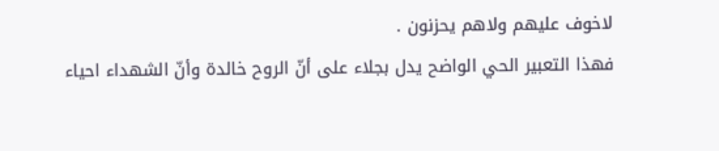لاخوف عليهم ولاهم يحزنون .
فهذا التعبير الحي الواضح يدل بجلاء على أنّ الروح خالدة وأنّ الشهداء احياء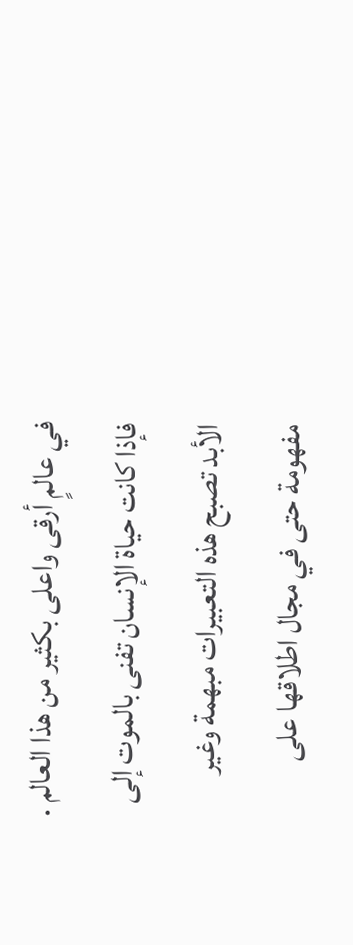في عالمٍ أرقى واعلى بكثير من هذا العالم .
فإذا كانت حياة الإنسان تفنى بالموت إلى الأبد تصبح هذه التعبيرات مبهمة وغير مفهومة حتى في مجال اطلاقها على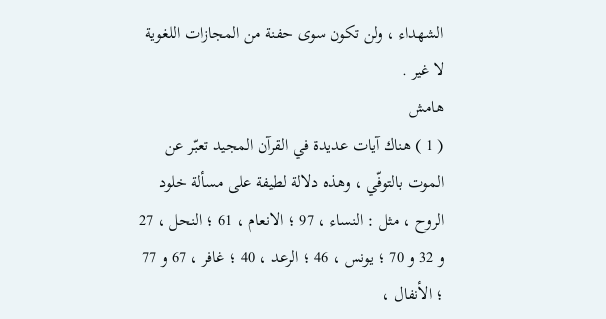الشهداء ، ولن تكون سوى حفنة من المجازات اللغوية لا غير .
هامش
( 1 ) هناك آيات عديدة في القرآن المجيد تعبّر عن الموت بالتوفّي ، وهذه دلالة لطيفة على مسألة خلود الروح ، مثل : النساء ، 97 ؛ الانعام ، 61 ؛ النحل ، 27 و 32 و 70 ؛ يونس ، 46 ؛ الرعد ، 40 ؛ غافر ، 67 و 77 ؛ الأنفال ،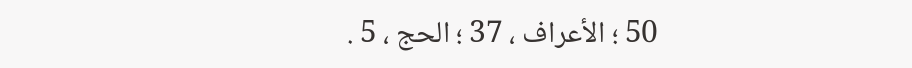50 ؛ الأعراف ، 37 ؛ الحج ، 5 .